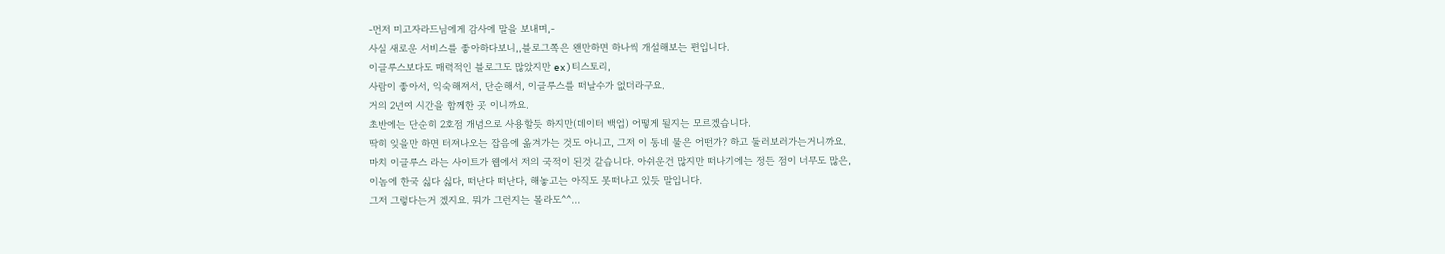-먼저 미고자라드님에게 감사에 말을 보내며,-
사실 새로운 서비스를 좋아하다보니,,블로그쪽은 왠만하면 하나씩 개설해보는 편입니다.
이글루스보다도 매력적인 블로그도 많았지만 ex)티스토리,
사람이 좋아서, 익숙해져서, 단순해서, 이글루스를 떠날수가 없더라구요.
거의 2년여 시간을 함께한 곳 이니까요.
초반에는 단순히 2호점 개념으로 사용할듯 하지만(데이터 백업) 어떻게 될지는 모르겠습니다.
딱히 잊을만 하면 터져나오는 잡음에 옮겨가는 것도 아니고, 그저 이 동네 물은 어떤가? 하고 둘러보러가는거니까요.
마치 이글루스 라는 사이트가 웹에서 저의 국적이 된것 같습니다. 아쉬운건 많지만 떠나기에는 정든 점이 너무도 많은,
이놈에 한국 싫다 싫다, 떠난다 떠난다, 해놓고는 아직도 못떠나고 있듯 말입니다.
그저 그렇다는거 겠지요. 뭐가 그런지는 몰라도^^...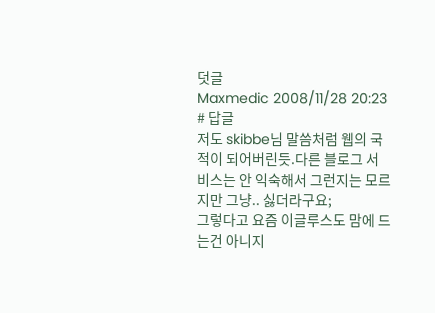덧글
Maxmedic 2008/11/28 20:23 # 답글
저도 skibbe님 말씀처럼 웹의 국적이 되어버린듯.다른 블로그 서비스는 안 익숙해서 그런지는 모르지만 그냥.. 싫더라구요;
그렇다고 요즘 이글루스도 맘에 드는건 아니지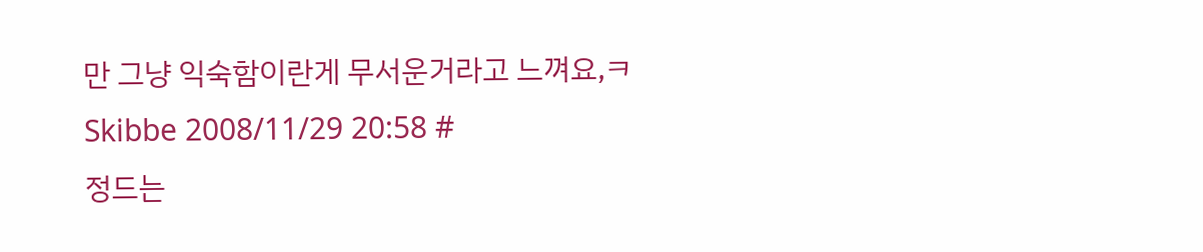만 그냥 익숙함이란게 무서운거라고 느껴요,ㅋ
Skibbe 2008/11/29 20:58 #
정드는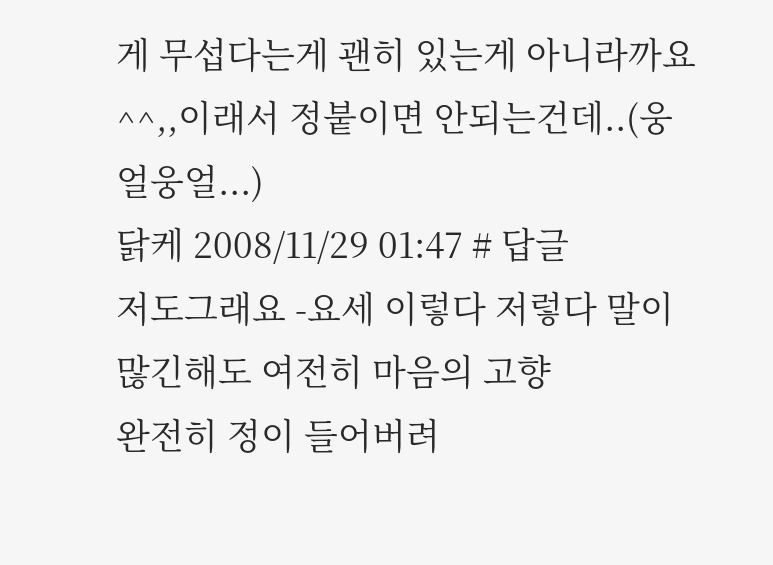게 무섭다는게 괜히 있는게 아니라까요^^,,이래서 정붙이면 안되는건데..(웅얼웅얼...)
닭케 2008/11/29 01:47 # 답글
저도그래요 -요세 이렇다 저렇다 말이많긴해도 여전히 마음의 고향
완전히 정이 들어버려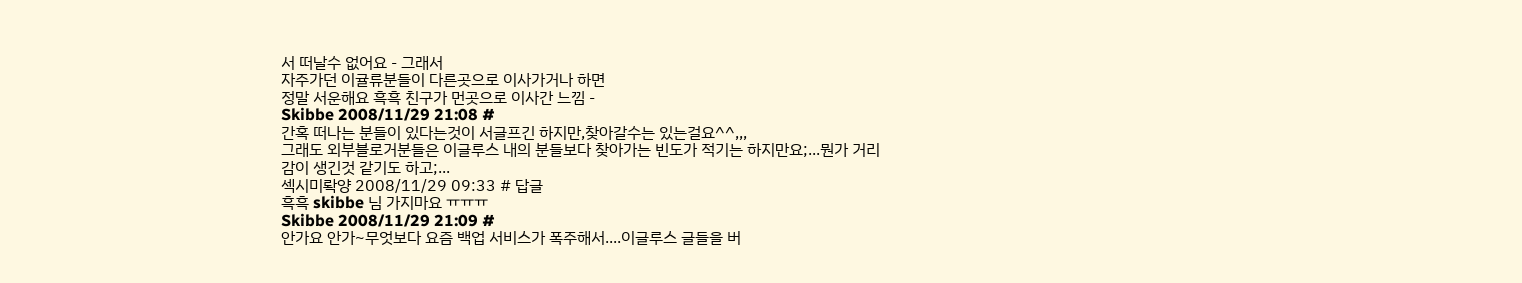서 떠날수 없어요 - 그래서
자주가던 이귤류분들이 다른곳으로 이사가거나 하면
정말 서운해요 흑흑 친구가 먼곳으로 이사간 느낌 -
Skibbe 2008/11/29 21:08 #
간혹 떠나는 분들이 있다는것이 서글프긴 하지만,찾아갈수는 있는걸요^^,,,
그래도 외부블로거분들은 이글루스 내의 분들보다 찾아가는 빈도가 적기는 하지만요;...뭔가 거리감이 생긴것 같기도 하고;...
섹시미롹양 2008/11/29 09:33 # 답글
흑흑 skibbe 님 가지마요 ㅠㅠㅠ
Skibbe 2008/11/29 21:09 #
안가요 안가~무엇보다 요즘 백업 서비스가 폭주해서....이글루스 글들을 버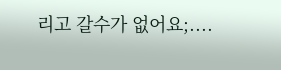리고 갈수가 없어요;....